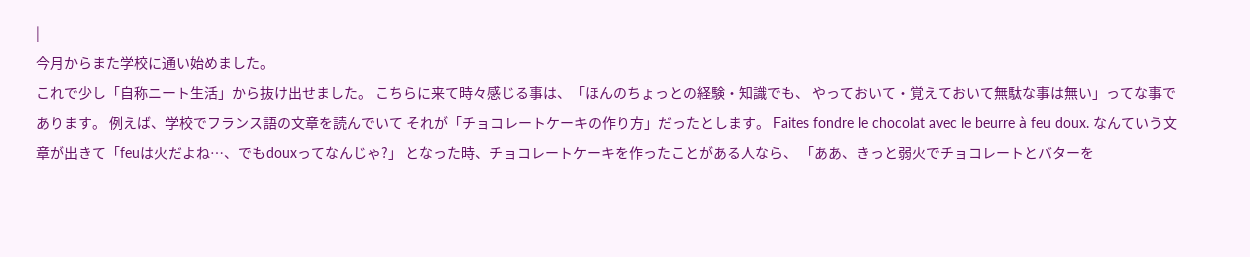|
今月からまた学校に通い始めました。
これで少し「自称ニート生活」から抜け出せました。 こちらに来て時々感じる事は、「ほんのちょっとの経験・知識でも、 やっておいて・覚えておいて無駄な事は無い」ってな事であります。 例えば、学校でフランス語の文章を読んでいて それが「チョコレートケーキの作り方」だったとします。 Faites fondre le chocolat avec le beurre à feu doux. なんていう文章が出きて「feuは火だよね…、でもdouxってなんじゃ?」 となった時、チョコレートケーキを作ったことがある人なら、 「ああ、きっと弱火でチョコレートとバターを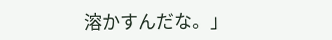溶かすんだな。」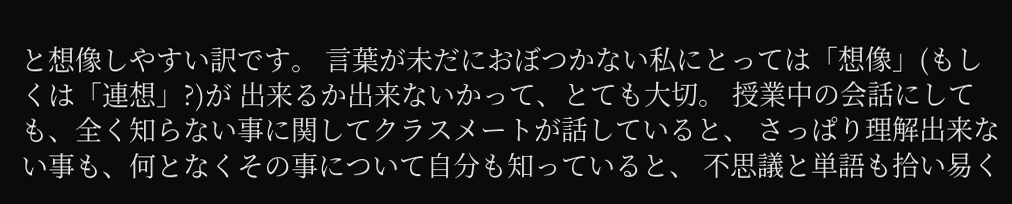と想像しやすい訳です。 言葉が未だにおぼつかない私にとっては「想像」(もしくは「連想」?)が 出来るか出来ないかって、とても大切。 授業中の会話にしても、全く知らない事に関してクラスメートが話していると、 さっぱり理解出来ない事も、何となくその事について自分も知っていると、 不思議と単語も拾い易く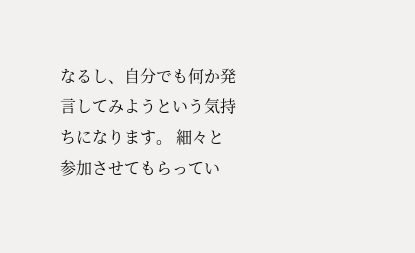なるし、自分でも何か発言してみようという気持ちになります。 細々と参加させてもらってい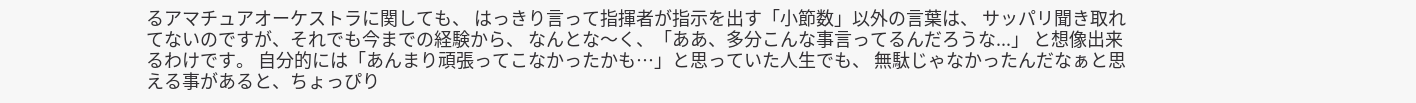るアマチュアオーケストラに関しても、 はっきり言って指揮者が指示を出す「小節数」以外の言葉は、 サッパリ聞き取れてないのですが、それでも今までの経験から、 なんとな〜く、「ああ、多分こんな事言ってるんだろうな...」 と想像出来るわけです。 自分的には「あんまり頑張ってこなかったかも…」と思っていた人生でも、 無駄じゃなかったんだなぁと思える事があると、ちょっぴり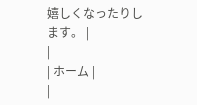嬉しくなったりします。 |
|
| ホーム |
|